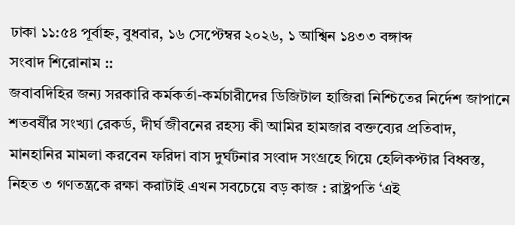ঢাকা ১১:৫৪ পূর্বাহ্ন, বুধবার, ১৬ সেপ্টেম্বর ২০২৬, ১ আশ্বিন ১৪৩৩ বঙ্গাব্দ
সংবাদ শিরোনাম ::
জবাবদিহির জন্য সরকারি কর্মকর্তা-কর্মচারীদের ডিজিটাল হাজিরা নিশ্চিতের নির্দেশ জাপানে শতবর্ষীর সংখ্যা রেকর্ড, দীর্ঘ জীবনের রহস্য কী আমির হামজার বক্তব্যের প্রতিবাদ, মানহানির মামলা করবেন ফরিদা বাস দুর্ঘটনার সংবাদ সংগ্রহে গিয়ে হেলিকপ্টার বিধ্বস্ত, নিহত ৩ গণতন্ত্রকে রক্ষা করাটাই এখন সবচেয়ে বড় কাজ : রাষ্ট্রপতি ‘এই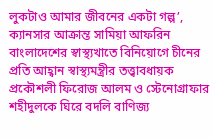লুকটাও আমার জীবনের একটা গল্প’, ক্যানসার আক্রান্ত সামিয়া আফরিন বাংলাদেশের স্বাস্থ্যখাতে বিনিয়োগে চীনের প্রতি আহ্বান স্বাস্থ্যমন্ত্রীর তত্ত্বাবধায়ক প্রকৌশলী ফিরোজ আলম ও স্টেনোগ্রাফার শহীদুলকে ঘিরে বদলি বাণিজ্য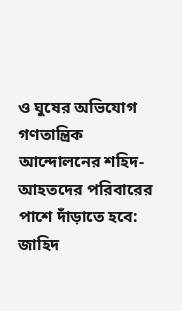ও ঘুষের অভিযোগ গণতান্ত্রিক আন্দোলনের শহিদ-আহতদের পরিবারের পাশে দাঁড়াতে হবে: জাহিদ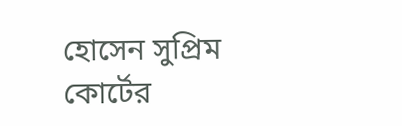হোসেন সুপ্রিম কোর্টের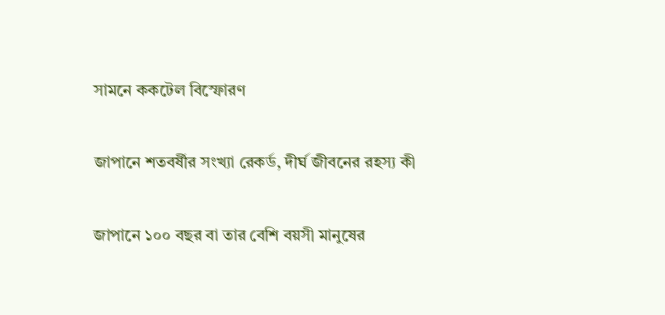সামনে ককটেল বিস্ফোরণ

জাপানে শতবর্ষীর সংখ্যা রেকর্ড, দীর্ঘ জীবনের রহস্য কী

জাপানে ১০০ বছর বা তার বেশি বয়সী মানুষের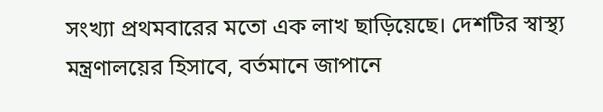সংখ্যা প্রথমবারের মতো এক লাখ ছাড়িয়েছে। দেশটির স্বাস্থ্য মন্ত্রণালয়ের হিসাবে, বর্তমানে জাপানে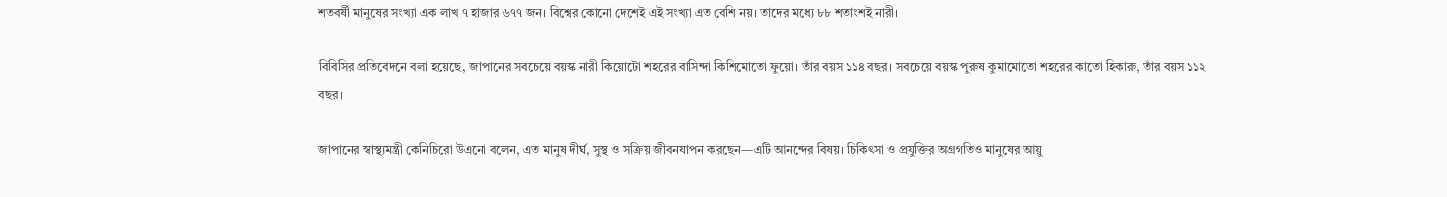শতবর্ষী মানুষের সংখ্যা এক লাখ ৭ হাজার ৬৭৭ জন। বিশ্বের কোনো দেশেই এই সংখ্যা এত বেশি নয়। তাদের মধ্যে ৮৮ শতাংশই নারী।

বিবিসির প্রতিবেদনে বলা হয়েছে, জাপানের সবচেয়ে বয়স্ক নারী কিয়োটো শহরের বাসিন্দা কিশিমোতো ফুয়ো। তাঁর বয়স ১১৪ বছর। সবচেয়ে বয়স্ক পুরুষ কুমামোতো শহরের কাতো হিকারু, তাঁর বয়স ১১২ বছর।

জাপানের স্বাস্থ্যমন্ত্রী কেনিচিরো উএনো বলেন, এত মানুষ দীর্ঘ, সুস্থ ও সক্রিয় জীবনযাপন করছেন—এটি আনন্দের বিষয়। চিকিৎসা ও প্রযুক্তির অগ্রগতিও মানুষের আয়ু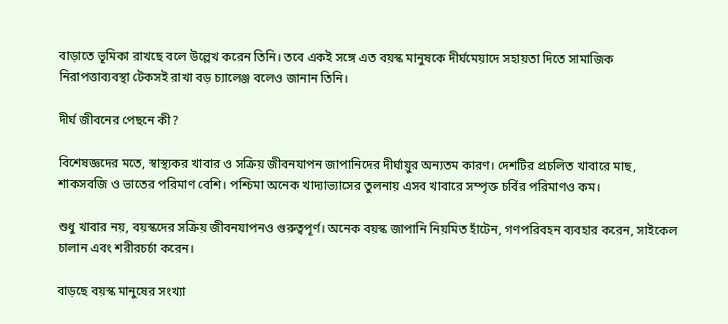বাড়াতে ভূমিকা রাখছে বলে উল্লেখ করেন তিনি। তবে একই সঙ্গে এত বয়স্ক মানুষকে দীর্ঘমেয়াদে সহায়তা দিতে সামাজিক নিরাপত্তাব্যবস্থা টেকসই রাখা বড় চ্যালেঞ্জ বলেও জানান তিনি।

দীর্ঘ জীবনের পেছনে কী?

বিশেষজ্ঞদের মতে, স্বাস্থ্যকর খাবার ও সক্রিয় জীবনযাপন জাপানিদের দীর্ঘায়ুর অন্যতম কারণ। দেশটির প্রচলিত খাবারে মাছ, শাকসবজি ও ভাতের পরিমাণ বেশি। পশ্চিমা অনেক খাদ্যাভ্যাসের তুলনায় এসব খাবারে সম্পৃক্ত চর্বির পরিমাণও কম।

শুধু খাবার নয়, বয়স্কদের সক্রিয় জীবনযাপনও গুরুত্বপূর্ণ। অনেক বয়স্ক জাপানি নিয়মিত হাঁটেন, গণপরিবহন ব্যবহার করেন, সাইকেল চালান এবং শরীরচর্চা করেন।

বাড়ছে বয়স্ক মানুষের সংখ্যা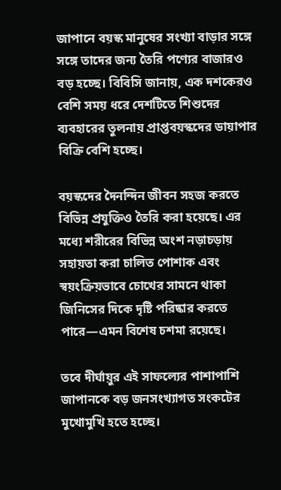জাপানে বয়স্ক মানুষের সংখ্যা বাড়ার সঙ্গে সঙ্গে তাদের জন্য তৈরি পণ্যের বাজারও বড় হচ্ছে। বিবিসি জানায়, এক দশকেরও বেশি সময় ধরে দেশটিতে শিশুদের ব্যবহারের তুলনায় প্রাপ্তবয়স্কদের ডায়াপার বিক্রি বেশি হচ্ছে।

বয়স্কদের দৈনন্দিন জীবন সহজ করতে বিভিন্ন প্রযুক্তিও তৈরি করা হয়েছে। এর মধ্যে শরীরের বিভিন্ন অংশ নড়াচড়ায় সহায়তা করা চালিত পোশাক এবং স্বয়ংক্রিয়ভাবে চোখের সামনে থাকা জিনিসের দিকে দৃষ্টি পরিষ্কার করতে পারে—এমন বিশেষ চশমা রয়েছে।

তবে দীর্ঘায়ুর এই সাফল্যের পাশাপাশি জাপানকে বড় জনসংখ্যাগত সংকটের মুখোমুখি হতে হচ্ছে।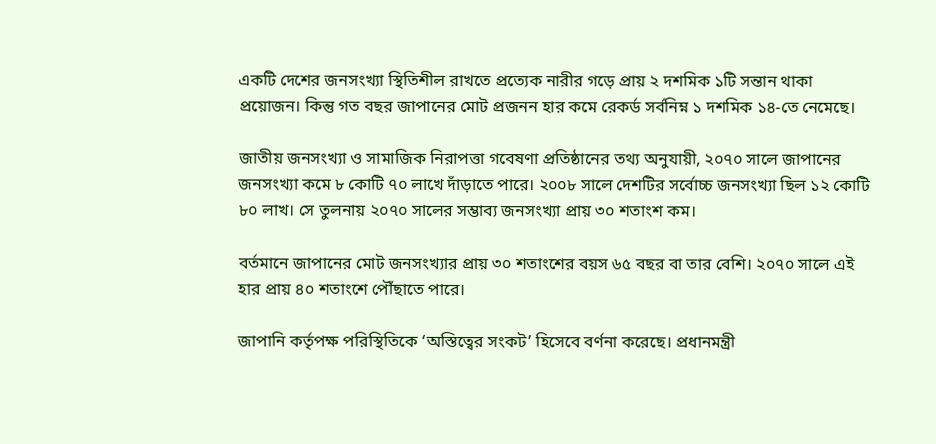একটি দেশের জনসংখ্যা স্থিতিশীল রাখতে প্রত্যেক নারীর গড়ে প্রায় ২ দশমিক ১টি সন্তান থাকা প্রয়োজন। কিন্তু গত বছর জাপানের মোট প্রজনন হার কমে রেকর্ড সর্বনিম্ন ১ দশমিক ১৪-তে নেমেছে।

জাতীয় জনসংখ্যা ও সামাজিক নিরাপত্তা গবেষণা প্রতিষ্ঠানের তথ্য অনুযায়ী, ২০৭০ সালে জাপানের জনসংখ্যা কমে ৮ কোটি ৭০ লাখে দাঁড়াতে পারে। ২০০৮ সালে দেশটির সর্বোচ্চ জনসংখ্যা ছিল ১২ কোটি ৮০ লাখ। সে তুলনায় ২০৭০ সালের সম্ভাব্য জনসংখ্যা প্রায় ৩০ শতাংশ কম।

বর্তমানে জাপানের মোট জনসংখ্যার প্রায় ৩০ শতাংশের বয়স ৬৫ বছর বা তার বেশি। ২০৭০ সালে এই হার প্রায় ৪০ শতাংশে পৌঁছাতে পারে।

জাপানি কর্তৃপক্ষ পরিস্থিতিকে ‘অস্তিত্বের সংকট’ হিসেবে বর্ণনা করেছে। প্রধানমন্ত্রী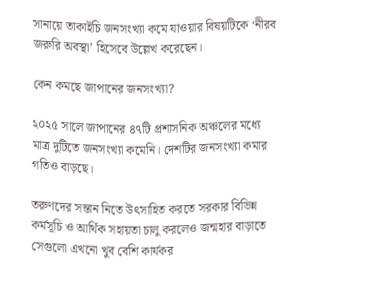সানায়ে তাকাইচি জনসংখ্যা কমে যাওয়ার বিষয়টিকে ‘নীরব জরুরি অবস্থা’ হিসেবে উল্লেখ করেছেন।

কেন কমছে জাপানের জনসংখ্যা?

২০২৫ সালে জাপানের ৪৭টি প্রশাসনিক অঞ্চলের মধ্যে মাত্র দুটিতে জনসংখ্যা কমেনি। দেশটির জনসংখ্যা কমার গতিও বাড়ছে।

তরুণদের সন্তান নিতে উৎসাহিত করতে সরকার বিভিন্ন কর্মসূচি ও আর্থিক সহায়তা চালু করলেও জন্মহার বাড়াতে সেগুলো এখনো খুব বেশি কার্যকর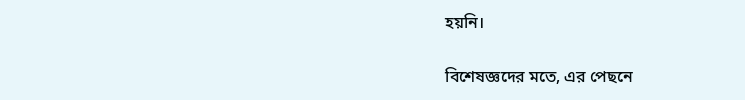হয়নি।

বিশেষজ্ঞদের মতে, এর পেছনে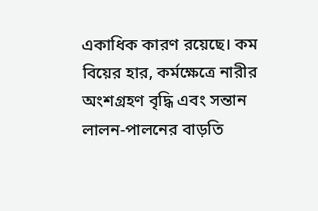একাধিক কারণ রয়েছে। কম বিয়ের হার, কর্মক্ষেত্রে নারীর অংশগ্রহণ বৃদ্ধি এবং সন্তান লালন-পালনের বাড়তি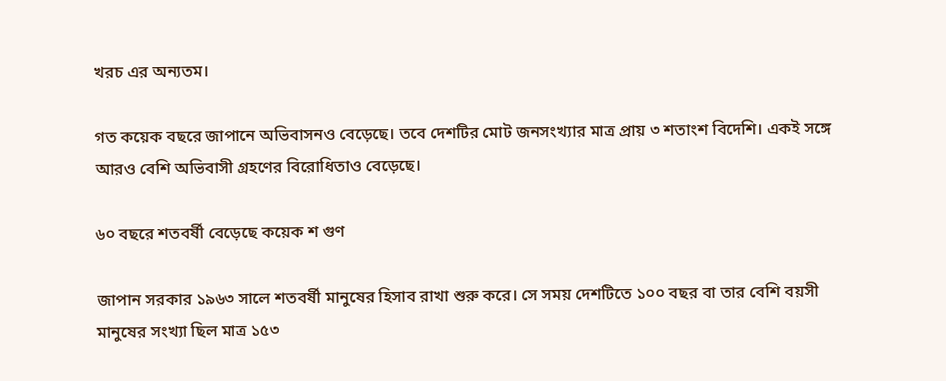খরচ এর অন্যতম।

গত কয়েক বছরে জাপানে অভিবাসনও বেড়েছে। তবে দেশটির মোট জনসংখ্যার মাত্র প্রায় ৩ শতাংশ বিদেশি। একই সঙ্গে আরও বেশি অভিবাসী গ্রহণের বিরোধিতাও বেড়েছে।

৬০ বছরে শতবর্ষী বেড়েছে কয়েক শ গুণ

জাপান সরকার ১৯৬৩ সালে শতবর্ষী মানুষের হিসাব রাখা শুরু করে। সে সময় দেশটিতে ১০০ বছর বা তার বেশি বয়সী মানুষের সংখ্যা ছিল মাত্র ১৫৩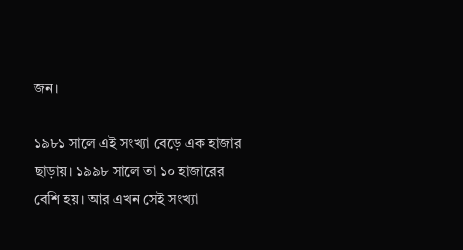জন।

১৯৮১ সালে এই সংখ্যা বেড়ে এক হাজার ছাড়ায়। ১৯৯৮ সালে তা ১০ হাজারের বেশি হয়। আর এখন সেই সংখ্যা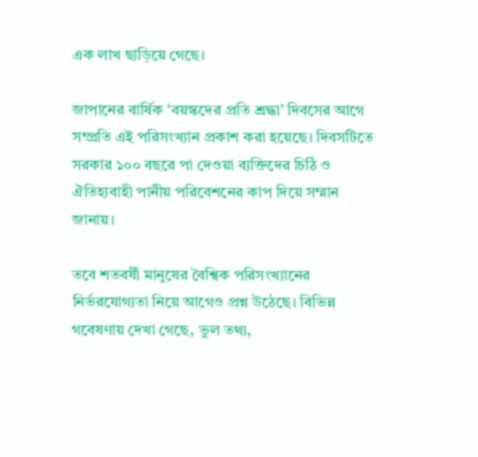এক লাখ ছাড়িয়ে গেছে।

জাপানের বার্ষিক ‘বয়স্কদের প্রতি শ্রদ্ধা’ দিবসের আগে সম্প্রতি এই পরিসংখ্যান প্রকাশ করা হয়েছে। দিবসটিতে সরকার ১০০ বছরে পা দেওয়া ব্যক্তিদের চিঠি ও ঐতিহ্যবাহী পানীয় পরিবেশনের কাপ দিয়ে সম্মান জানায়।

তবে শতবর্ষী মানুষের বৈশ্বিক পরিসংখ্যানের নির্ভরযোগ্যতা নিয়ে আগেও প্রশ্ন উঠেছে। বিভিন্ন গবেষণায় দেখা গেছে, ভুল তথ্য,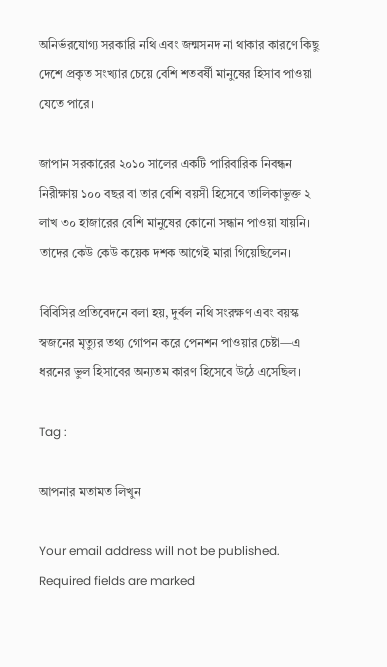অনির্ভরযোগ্য সরকারি নথি এবং জন্মসনদ না থাকার কারণে কিছু দেশে প্রকৃত সংখ্যার চেয়ে বেশি শতবর্ষী মানুষের হিসাব পাওয়া যেতে পারে।

জাপান সরকারের ২০১০ সালের একটি পারিবারিক নিবন্ধন নিরীক্ষায় ১০০ বছর বা তার বেশি বয়সী হিসেবে তালিকাভুক্ত ২ লাখ ৩০ হাজারের বেশি মানুষের কোনো সন্ধান পাওয়া যায়নি। তাদের কেউ কেউ কয়েক দশক আগেই মারা গিয়েছিলেন।

বিবিসির প্রতিবেদনে বলা হয়, দুর্বল নথি সংরক্ষণ এবং বয়স্ক স্বজনের মৃত্যুর তথ্য গোপন করে পেনশন পাওয়ার চেষ্টা—এ ধরনের ভুল হিসাবের অন্যতম কারণ হিসেবে উঠে এসেছিল।

Tag :

আপনার মতামত লিখুন

Your email address will not be published. Required fields are marked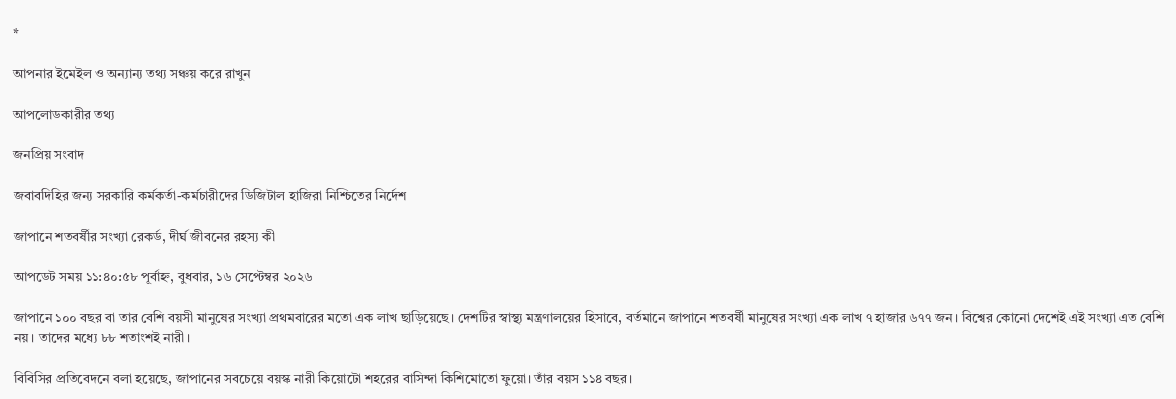*

আপনার ইমেইল ও অন্যান্য তথ্য সঞ্চয় করে রাখুন

আপলোডকারীর তথ্য

জনপ্রিয় সংবাদ

জবাবদিহির জন্য সরকারি কর্মকর্তা-কর্মচারীদের ডিজিটাল হাজিরা নিশ্চিতের নির্দেশ

জাপানে শতবর্ষীর সংখ্যা রেকর্ড, দীর্ঘ জীবনের রহস্য কী

আপডেট সময় ১১:৪০:৫৮ পূর্বাহ্ন, বুধবার, ১৬ সেপ্টেম্বর ২০২৬

জাপানে ১০০ বছর বা তার বেশি বয়সী মানুষের সংখ্যা প্রথমবারের মতো এক লাখ ছাড়িয়েছে। দেশটির স্বাস্থ্য মন্ত্রণালয়ের হিসাবে, বর্তমানে জাপানে শতবর্ষী মানুষের সংখ্যা এক লাখ ৭ হাজার ৬৭৭ জন। বিশ্বের কোনো দেশেই এই সংখ্যা এত বেশি নয়। তাদের মধ্যে ৮৮ শতাংশই নারী।

বিবিসির প্রতিবেদনে বলা হয়েছে, জাপানের সবচেয়ে বয়স্ক নারী কিয়োটো শহরের বাসিন্দা কিশিমোতো ফুয়ো। তাঁর বয়স ১১৪ বছর।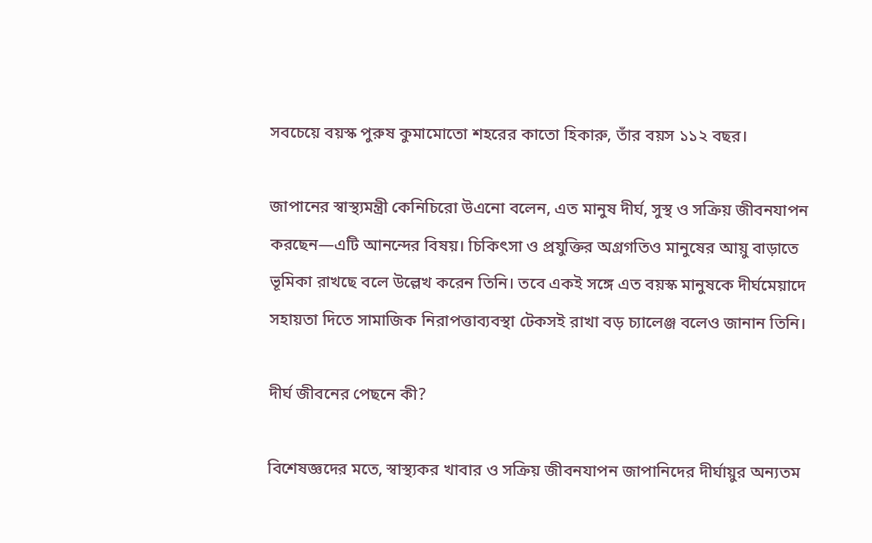সবচেয়ে বয়স্ক পুরুষ কুমামোতো শহরের কাতো হিকারু, তাঁর বয়স ১১২ বছর।

জাপানের স্বাস্থ্যমন্ত্রী কেনিচিরো উএনো বলেন, এত মানুষ দীর্ঘ, সুস্থ ও সক্রিয় জীবনযাপন করছেন—এটি আনন্দের বিষয়। চিকিৎসা ও প্রযুক্তির অগ্রগতিও মানুষের আয়ু বাড়াতে ভূমিকা রাখছে বলে উল্লেখ করেন তিনি। তবে একই সঙ্গে এত বয়স্ক মানুষকে দীর্ঘমেয়াদে সহায়তা দিতে সামাজিক নিরাপত্তাব্যবস্থা টেকসই রাখা বড় চ্যালেঞ্জ বলেও জানান তিনি।

দীর্ঘ জীবনের পেছনে কী?

বিশেষজ্ঞদের মতে, স্বাস্থ্যকর খাবার ও সক্রিয় জীবনযাপন জাপানিদের দীর্ঘায়ুর অন্যতম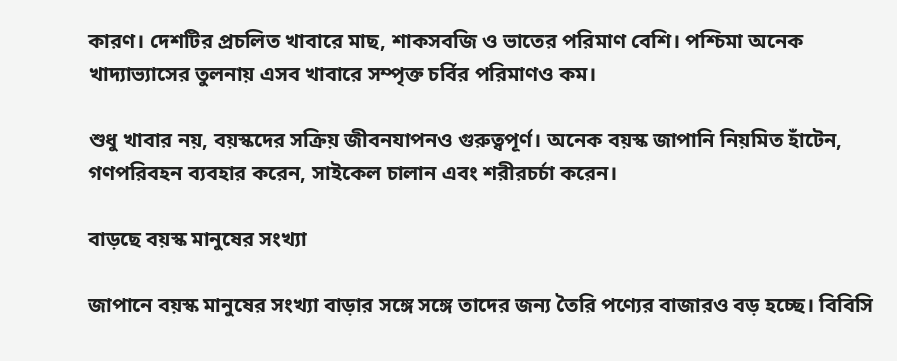কারণ। দেশটির প্রচলিত খাবারে মাছ, শাকসবজি ও ভাতের পরিমাণ বেশি। পশ্চিমা অনেক খাদ্যাভ্যাসের তুলনায় এসব খাবারে সম্পৃক্ত চর্বির পরিমাণও কম।

শুধু খাবার নয়, বয়স্কদের সক্রিয় জীবনযাপনও গুরুত্বপূর্ণ। অনেক বয়স্ক জাপানি নিয়মিত হাঁটেন, গণপরিবহন ব্যবহার করেন, সাইকেল চালান এবং শরীরচর্চা করেন।

বাড়ছে বয়স্ক মানুষের সংখ্যা

জাপানে বয়স্ক মানুষের সংখ্যা বাড়ার সঙ্গে সঙ্গে তাদের জন্য তৈরি পণ্যের বাজারও বড় হচ্ছে। বিবিসি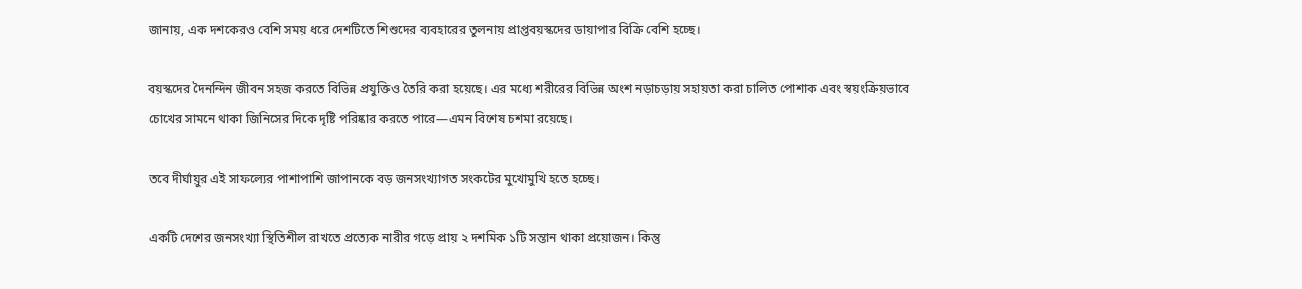জানায়, এক দশকেরও বেশি সময় ধরে দেশটিতে শিশুদের ব্যবহারের তুলনায় প্রাপ্তবয়স্কদের ডায়াপার বিক্রি বেশি হচ্ছে।

বয়স্কদের দৈনন্দিন জীবন সহজ করতে বিভিন্ন প্রযুক্তিও তৈরি করা হয়েছে। এর মধ্যে শরীরের বিভিন্ন অংশ নড়াচড়ায় সহায়তা করা চালিত পোশাক এবং স্বয়ংক্রিয়ভাবে চোখের সামনে থাকা জিনিসের দিকে দৃষ্টি পরিষ্কার করতে পারে—এমন বিশেষ চশমা রয়েছে।

তবে দীর্ঘায়ুর এই সাফল্যের পাশাপাশি জাপানকে বড় জনসংখ্যাগত সংকটের মুখোমুখি হতে হচ্ছে।

একটি দেশের জনসংখ্যা স্থিতিশীল রাখতে প্রত্যেক নারীর গড়ে প্রায় ২ দশমিক ১টি সন্তান থাকা প্রয়োজন। কিন্তু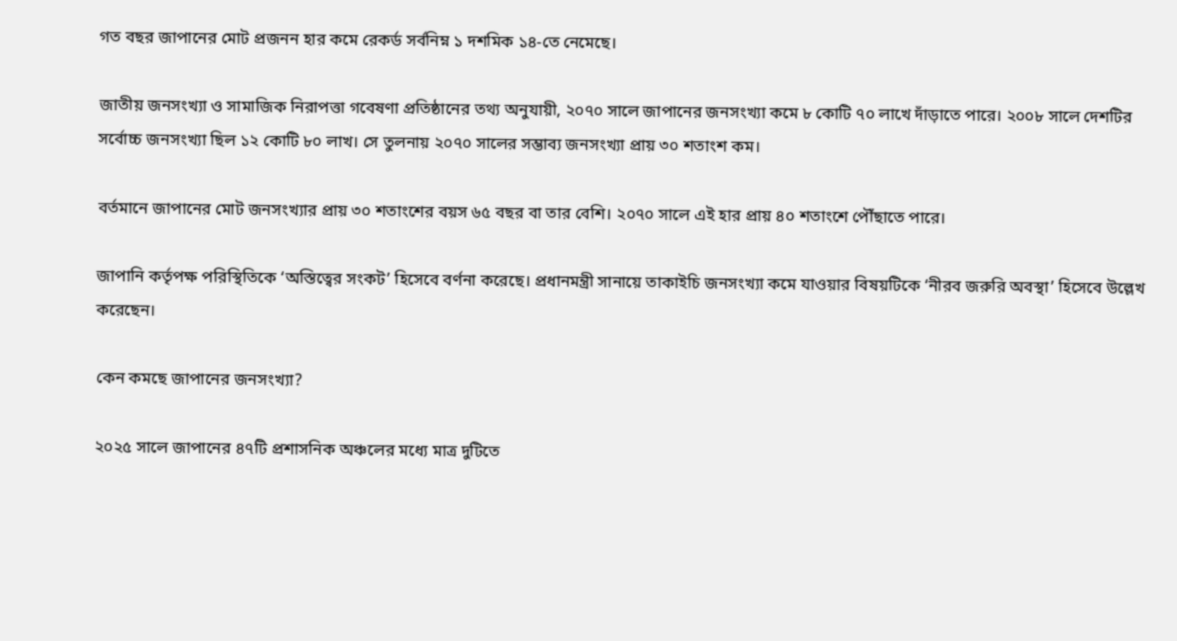গত বছর জাপানের মোট প্রজনন হার কমে রেকর্ড সর্বনিম্ন ১ দশমিক ১৪-তে নেমেছে।

জাতীয় জনসংখ্যা ও সামাজিক নিরাপত্তা গবেষণা প্রতিষ্ঠানের তথ্য অনুযায়ী, ২০৭০ সালে জাপানের জনসংখ্যা কমে ৮ কোটি ৭০ লাখে দাঁড়াতে পারে। ২০০৮ সালে দেশটির সর্বোচ্চ জনসংখ্যা ছিল ১২ কোটি ৮০ লাখ। সে তুলনায় ২০৭০ সালের সম্ভাব্য জনসংখ্যা প্রায় ৩০ শতাংশ কম।

বর্তমানে জাপানের মোট জনসংখ্যার প্রায় ৩০ শতাংশের বয়স ৬৫ বছর বা তার বেশি। ২০৭০ সালে এই হার প্রায় ৪০ শতাংশে পৌঁছাতে পারে।

জাপানি কর্তৃপক্ষ পরিস্থিতিকে ‘অস্তিত্বের সংকট’ হিসেবে বর্ণনা করেছে। প্রধানমন্ত্রী সানায়ে তাকাইচি জনসংখ্যা কমে যাওয়ার বিষয়টিকে ‘নীরব জরুরি অবস্থা’ হিসেবে উল্লেখ করেছেন।

কেন কমছে জাপানের জনসংখ্যা?

২০২৫ সালে জাপানের ৪৭টি প্রশাসনিক অঞ্চলের মধ্যে মাত্র দুটিতে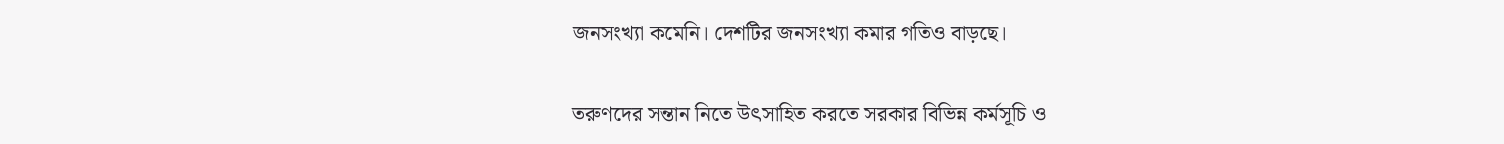জনসংখ্যা কমেনি। দেশটির জনসংখ্যা কমার গতিও বাড়ছে।

তরুণদের সন্তান নিতে উৎসাহিত করতে সরকার বিভিন্ন কর্মসূচি ও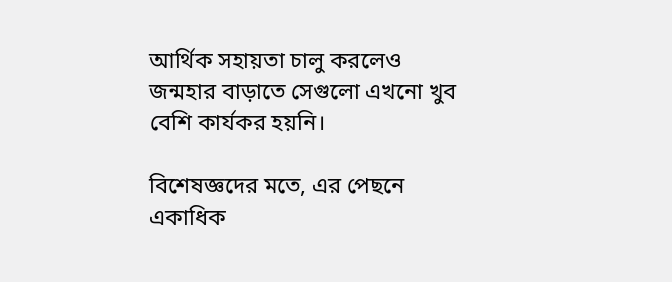আর্থিক সহায়তা চালু করলেও জন্মহার বাড়াতে সেগুলো এখনো খুব বেশি কার্যকর হয়নি।

বিশেষজ্ঞদের মতে, এর পেছনে একাধিক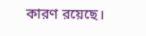কারণ রয়েছে।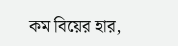কম বিয়ের হার,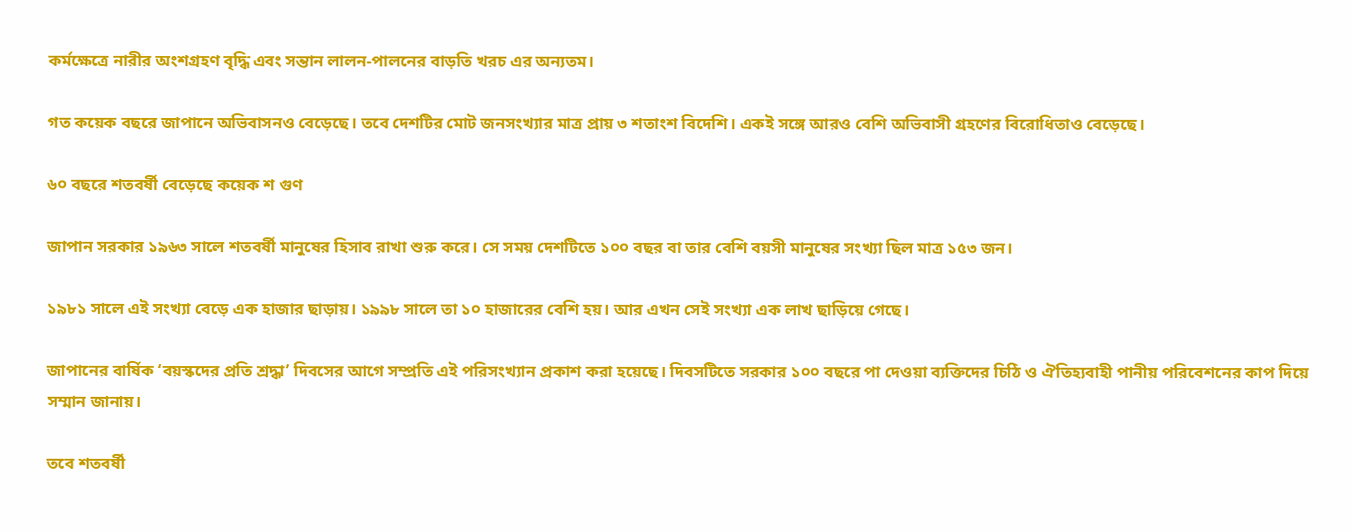কর্মক্ষেত্রে নারীর অংশগ্রহণ বৃদ্ধি এবং সন্তান লালন-পালনের বাড়তি খরচ এর অন্যতম।

গত কয়েক বছরে জাপানে অভিবাসনও বেড়েছে। তবে দেশটির মোট জনসংখ্যার মাত্র প্রায় ৩ শতাংশ বিদেশি। একই সঙ্গে আরও বেশি অভিবাসী গ্রহণের বিরোধিতাও বেড়েছে।

৬০ বছরে শতবর্ষী বেড়েছে কয়েক শ গুণ

জাপান সরকার ১৯৬৩ সালে শতবর্ষী মানুষের হিসাব রাখা শুরু করে। সে সময় দেশটিতে ১০০ বছর বা তার বেশি বয়সী মানুষের সংখ্যা ছিল মাত্র ১৫৩ জন।

১৯৮১ সালে এই সংখ্যা বেড়ে এক হাজার ছাড়ায়। ১৯৯৮ সালে তা ১০ হাজারের বেশি হয়। আর এখন সেই সংখ্যা এক লাখ ছাড়িয়ে গেছে।

জাপানের বার্ষিক ‘বয়স্কদের প্রতি শ্রদ্ধা’ দিবসের আগে সম্প্রতি এই পরিসংখ্যান প্রকাশ করা হয়েছে। দিবসটিতে সরকার ১০০ বছরে পা দেওয়া ব্যক্তিদের চিঠি ও ঐতিহ্যবাহী পানীয় পরিবেশনের কাপ দিয়ে সম্মান জানায়।

তবে শতবর্ষী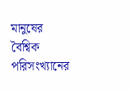মানুষের বৈশ্বিক পরিসংখ্যানের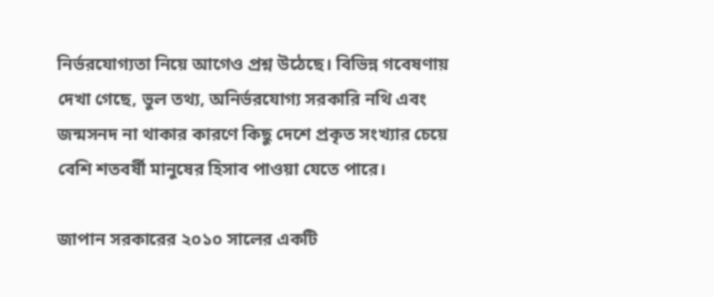নির্ভরযোগ্যতা নিয়ে আগেও প্রশ্ন উঠেছে। বিভিন্ন গবেষণায় দেখা গেছে, ভুল তথ্য, অনির্ভরযোগ্য সরকারি নথি এবং জন্মসনদ না থাকার কারণে কিছু দেশে প্রকৃত সংখ্যার চেয়ে বেশি শতবর্ষী মানুষের হিসাব পাওয়া যেতে পারে।

জাপান সরকারের ২০১০ সালের একটি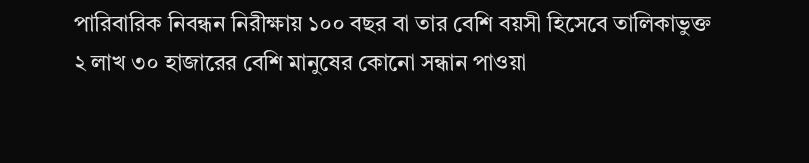পারিবারিক নিবন্ধন নিরীক্ষায় ১০০ বছর বা তার বেশি বয়সী হিসেবে তালিকাভুক্ত ২ লাখ ৩০ হাজারের বেশি মানুষের কোনো সন্ধান পাওয়া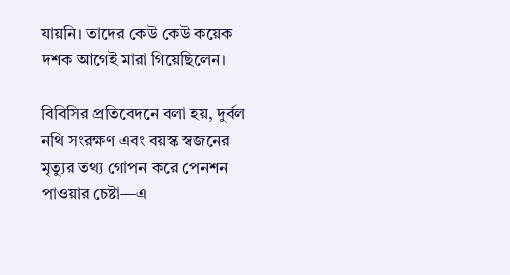যায়নি। তাদের কেউ কেউ কয়েক দশক আগেই মারা গিয়েছিলেন।

বিবিসির প্রতিবেদনে বলা হয়, দুর্বল নথি সংরক্ষণ এবং বয়স্ক স্বজনের মৃত্যুর তথ্য গোপন করে পেনশন পাওয়ার চেষ্টা—এ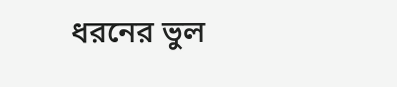ধরনের ভুল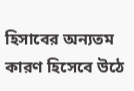হিসাবের অন্যতম কারণ হিসেবে উঠে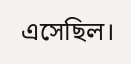এসেছিল।